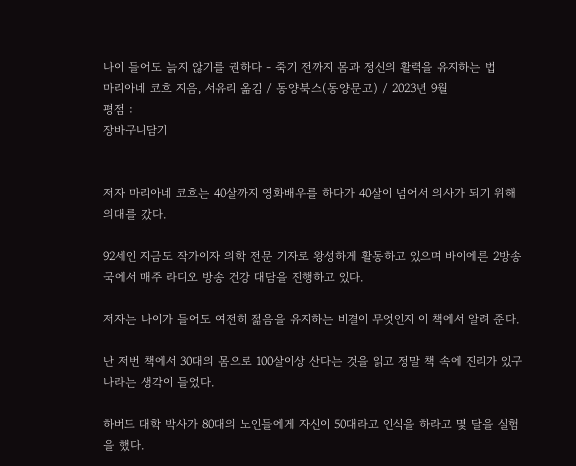나이 들어도 늙지 않기를 권하다 - 죽기 전까지 몸과 정신의 활력을 유지하는 법
마리아네 코흐 지음, 서유리 옮김 / 동양북스(동양문고) / 2023년 9월
평점 :
장바구니담기


저자 마리아네 코흐는 40살까지 영화배우를 하다가 40살이 넘어서 의사가 되기 위해 의대를 갔다.

92세인 지금도 작가이자 의학 전문 기자로 왕성하게 활동하고 있으며 바이에른 2방송국에서 매주 라디오 방송 건강 대담을 진행하고 있다.

저자는 나이가 들어도 여전히 젊음을 유지하는 비결이 무엇인지 이 책에서 알려 준다.

난 저번 책에서 30대의 몸으로 100살이상 산다는 것을 읽고 정말 책 속에 진리가 있구나라는 생각이 들었다.

하버드 대학 박사가 80대의 노인들에게 자신이 50대라고 인식을 하라고 몇 달을 실험을 했다.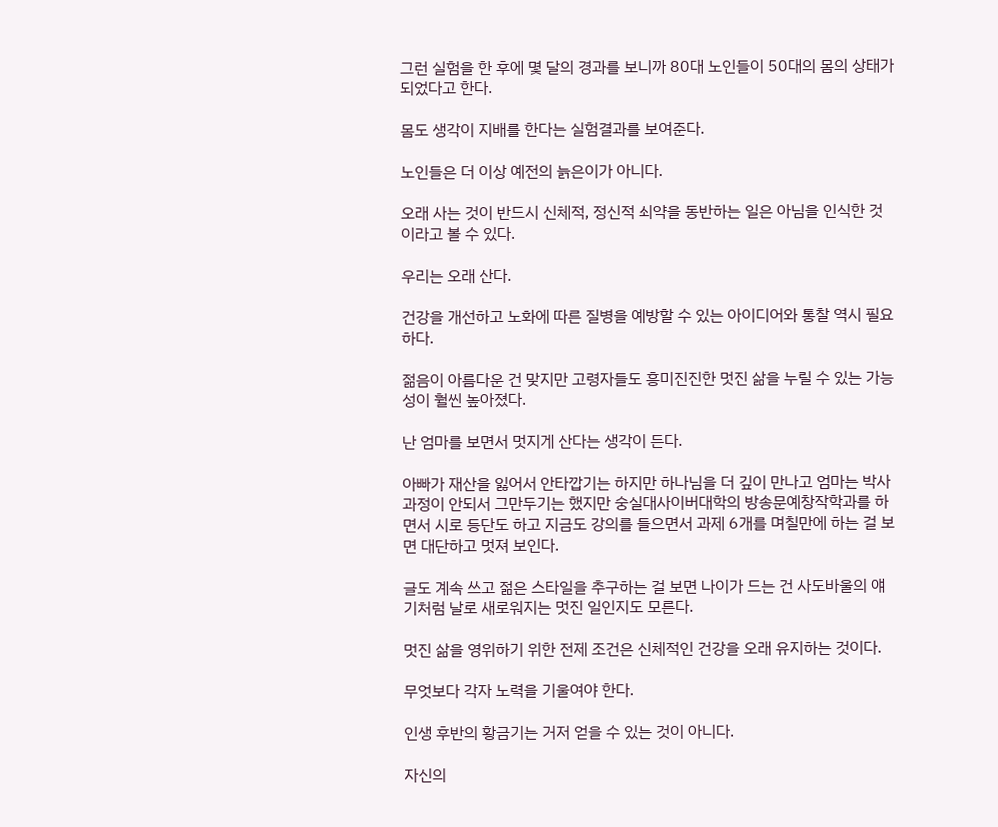그런 실험을 한 후에 몇 달의 경과를 보니까 80대 노인들이 50대의 몸의 상태가 되었다고 한다.

몸도 생각이 지배를 한다는 실험결과를 보여준다.

노인들은 더 이상 예전의 늙은이가 아니다.

오래 사는 것이 반드시 신체적, 정신적 쇠약을 동반하는 일은 아님을 인식한 것이라고 볼 수 있다.

우리는 오래 산다.

건강을 개선하고 노화에 따른 질병을 예방할 수 있는 아이디어와 통찰 역시 필요하다.

젊음이 아름다운 건 맞지만 고령자들도 흥미진진한 멋진 삶을 누릴 수 있는 가능성이 훨씬 높아졌다.

난 엄마를 보면서 멋지게 산다는 생각이 든다.

아빠가 재산을 잃어서 안타깝기는 하지만 하나님을 더 깊이 만나고 엄마는 박사과정이 안되서 그만두기는 했지만 숭실대사이버대학의 방송문예창작학과를 하면서 시로 등단도 하고 지금도 강의를 들으면서 과제 6개를 며칠만에 하는 걸 보면 대단하고 멋져 보인다.

글도 계속 쓰고 젊은 스타일을 추구하는 걸 보면 나이가 드는 건 사도바울의 얘기처럼 날로 새로워지는 멋진 일인지도 모른다.

멋진 삶을 영위하기 위한 전제 조건은 신체적인 건강을 오래 유지하는 것이다.

무엇보다 각자 노력을 기울여야 한다.

인생 후반의 황금기는 거저 얻을 수 있는 것이 아니다.

자신의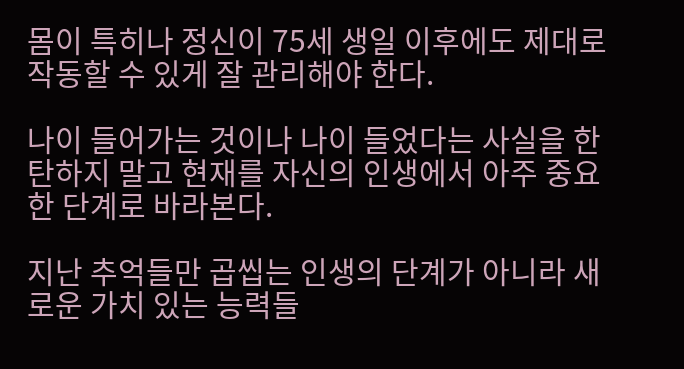몸이 특히나 정신이 75세 생일 이후에도 제대로 작동할 수 있게 잘 관리해야 한다.

나이 들어가는 것이나 나이 들었다는 사실을 한탄하지 말고 현재를 자신의 인생에서 아주 중요한 단계로 바라본다.

지난 추억들만 곱씹는 인생의 단계가 아니라 새로운 가치 있는 능력들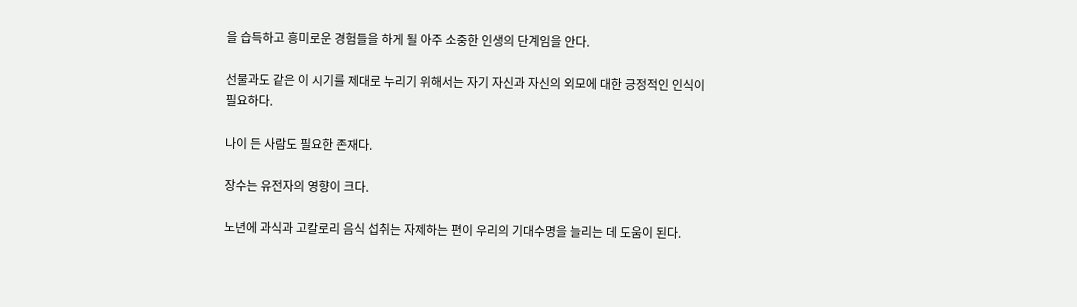을 습득하고 흥미로운 경험들을 하게 될 아주 소중한 인생의 단계임을 안다.

선물과도 같은 이 시기를 제대로 누리기 위해서는 자기 자신과 자신의 외모에 대한 긍정적인 인식이 필요하다.

나이 든 사람도 필요한 존재다.

장수는 유전자의 영향이 크다.

노년에 과식과 고칼로리 음식 섭취는 자제하는 편이 우리의 기대수명을 늘리는 데 도움이 된다.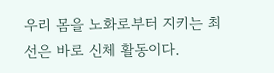우리 몸을 노화로부터 지키는 최선은 바로 신체 활동이다.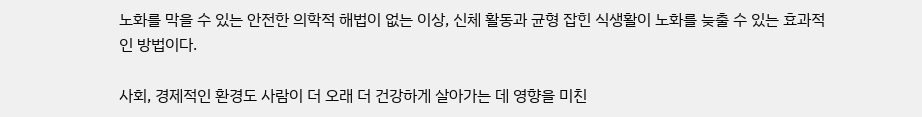노화를 막을 수 있는 안전한 의학적 해법이 없는 이상, 신체 활동과 균형 잡힌 식생활이 노화를 늦출 수 있는 효과적인 방법이다.

사회, 경제적인 환경도 사람이 더 오래 더 건강하게 살아가는 데 영향을 미친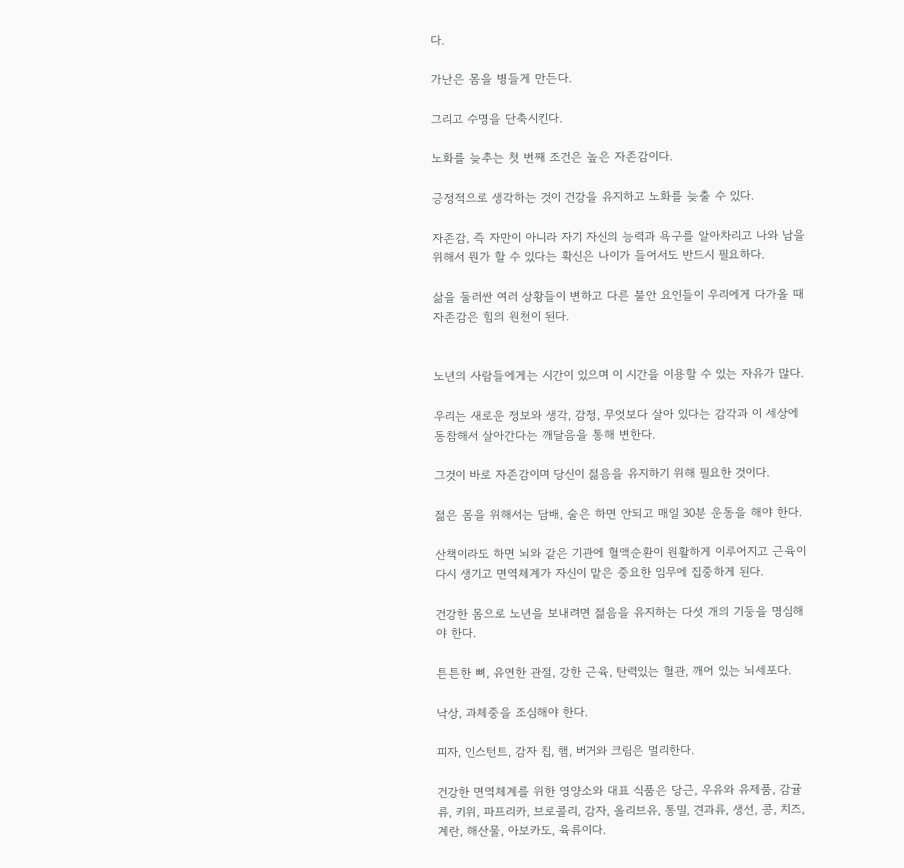다.

가난은 몸을 병들게 만든다.

그리고 수명을 단축시킨다.

노화를 늦추는 첫 번째 조건은 높은 자존감이다.

긍정적으로 생각하는 것이 건강을 유지하고 노화를 늦출 수 있다.

자존감, 즉 자만이 아니라 자기 자신의 능력과 욕구를 알아차리고 나와 남을 위해서 뭔가 할 수 있다는 확신은 나이가 들어서도 반드시 필요하다.

삶을 둘러싼 여러 상황들이 변하고 다른 불안 요인들이 우리에게 다가올 때 자존감은 힘의 원천이 된다.


노년의 사람들에게는 시간이 있으며 이 시간을 이용할 수 있는 자유가 많다.

우리는 새로운 정보와 생각, 감정, 무엇보다 살아 있다는 감각과 이 세상에 동참해서 살아간다는 깨달음을 통해 변한다.

그것이 바로 자존감이며 당신이 젊음을 유지하기 위해 필요한 것이다.

젊은 몸을 위해서는 담배, 술은 하면 안되고 매일 30분 운동을 해야 한다.

산책이라도 하면 뇌와 같은 기관에 혈액순환이 원활하게 이루어지고 근육이 다시 생기고 면역체계가 자신이 맡은 중요한 임무에 집중하게 된다.

건강한 몸으로 노년을 보내려면 젊음을 유지하는 다섯 개의 기둥을 명심해야 한다.

튼튼한 뼈, 유연한 관절, 강한 근육, 탄력있는 혈관, 깨어 있는 뇌세포다.

낙상, 과체중을 조심해야 한다.

피자, 인스턴트, 감자 칩, 햄, 버거와 크림은 멀리한다.

건강한 면역체계를 위한 영양소와 대표 식품은 당근, 우유와 유제품, 감귤류, 키위, 파프리카, 브로콜리, 감자, 올리브유, 통밀, 견과류, 생선, 콩, 치즈, 계란, 해산물, 아보카도, 육류이다.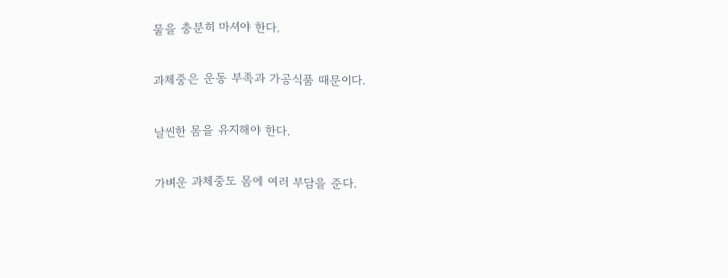물을 충분히 마셔야 한다.

과체중은 운동 부족과 가공식품 때문이다.

날씬한 몸을 유지해야 한다.

가벼운 과체중도 몸에 여러 부담을 준다.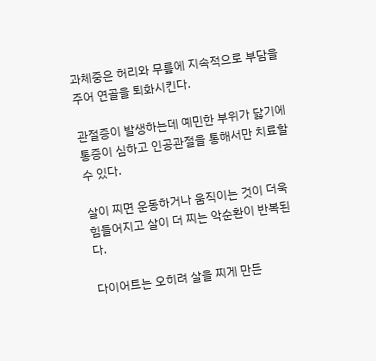과체중은 허리와 무릎에 지속적으로 부담을 주어 연골을 퇴화시킨다.

관절증이 발생하는데 예민한 부위가 닳기에 통증이 심하고 인공관절을 통해서만 치료할 수 있다.

살이 찌면 운동하거나 움직이는 것이 더욱 힘들어지고 살이 더 찌는 악순환이 반복된다.

다이어트는 오히려 살을 찌게 만든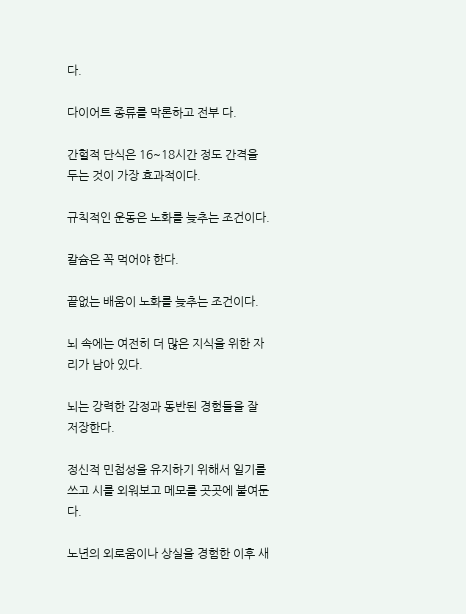다.

다이어트 종류를 막론하고 전부 다.

간헐적 단식은 16~18시간 정도 간격을 두는 것이 가장 효과적이다.

규칙적인 운동은 노화를 늦추는 조건이다.

칼슘은 꼭 먹어야 한다.

끝없는 배움이 노화를 늦추는 조건이다.

뇌 속에는 여전히 더 많은 지식을 위한 자리가 남아 있다.

뇌는 강력한 감정과 동반된 경험들을 잘 저장한다.

정신적 민첩성을 유지하기 위해서 일기를 쓰고 시를 외워보고 메모를 곳곳에 붙여둔다.

노년의 외로움이나 상실을 경험한 이후 새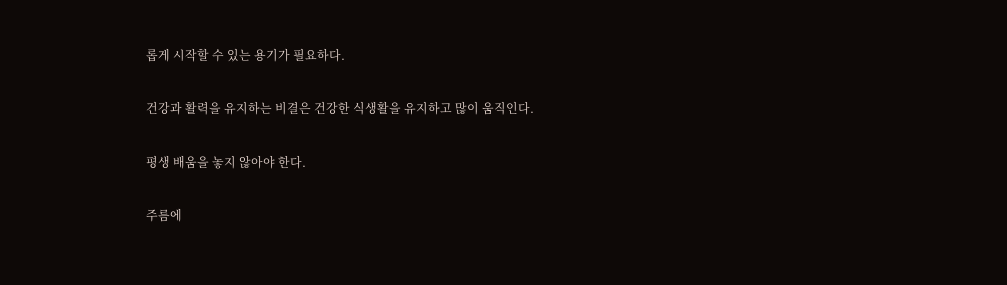롭게 시작할 수 있는 용기가 필요하다.

건강과 활력을 유지하는 비결은 건강한 식생활을 유지하고 많이 움직인다.

평생 배움을 놓지 않아야 한다.

주름에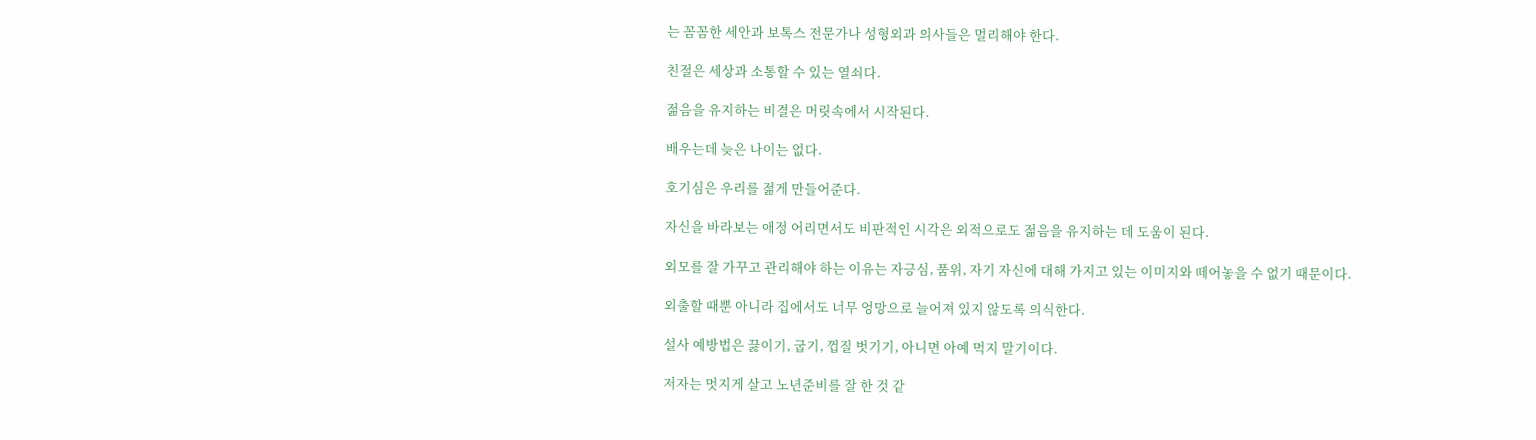는 꼼꼼한 세안과 보톡스 전문가나 성형외과 의사들은 멀리해야 한다.

친절은 세상과 소통할 수 있는 열쇠다.

젊음을 유지하는 비결은 머릿속에서 시작된다.

배우는데 늦은 나이는 없다.

호기심은 우리를 젊게 만들어준다.

자신을 바라보는 애정 어리면서도 비판적인 시각은 외적으로도 젊음을 유지하는 데 도움이 된다.

외모를 잘 가꾸고 관리해야 하는 이유는 자긍심, 품위, 자기 자신에 대해 가지고 있는 이미지와 떼어놓을 수 없기 때문이다.

외출할 때뿐 아니라 집에서도 너무 엉망으로 늘어져 있지 않도록 의식한다.

설사 예방법은 끓이기, 굽기, 껍질 벗기기, 아니면 아예 먹지 말기이다.

저자는 멋지게 살고 노년준비를 잘 한 것 같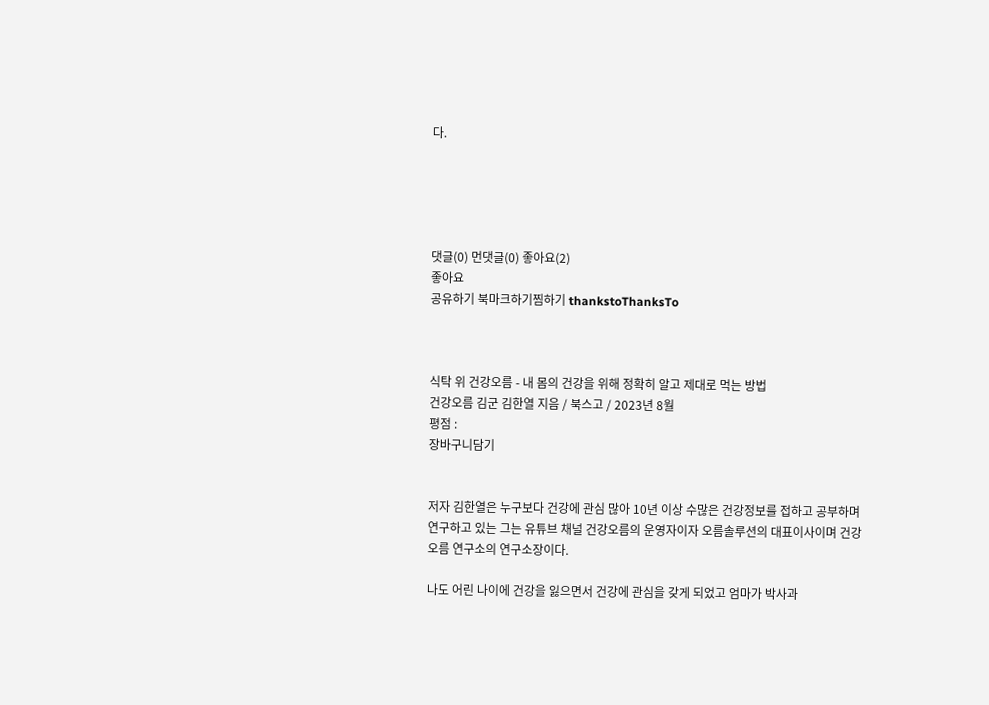다.





댓글(0) 먼댓글(0) 좋아요(2)
좋아요
공유하기 북마크하기찜하기 thankstoThanksTo



식탁 위 건강오름 - 내 몸의 건강을 위해 정확히 알고 제대로 먹는 방법
건강오름 김군 김한열 지음 / 북스고 / 2023년 8월
평점 :
장바구니담기


저자 김한열은 누구보다 건강에 관심 많아 10년 이상 수많은 건강정보를 접하고 공부하며 연구하고 있는 그는 유튜브 채널 건강오름의 운영자이자 오름솔루션의 대표이사이며 건강오름 연구소의 연구소장이다.

나도 어린 나이에 건강을 잃으면서 건강에 관심을 갖게 되었고 엄마가 박사과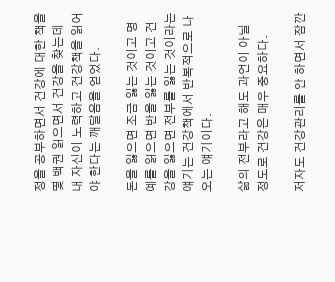정을 공부하면서 건강에 대한 책을 몇 백권 읽으면서 건강을 찾는데 내 자신이 노력하고 건강책을 읽어야 한다는 깨달음을 얻었다.

돈을 잃으면 조금 잃는 것이고 명예를 읽으면 반을 잃는 것이고 건강을 잃으면 전부를 잃는 것이라는 얘기는 건강책에서 반복적으로 나오는 얘기이다.

삶의 전부라고 해도 과언이 아닐 정도로 건강은 매우 중요하다.

저자도 건강관리를 안 하면서 잠깐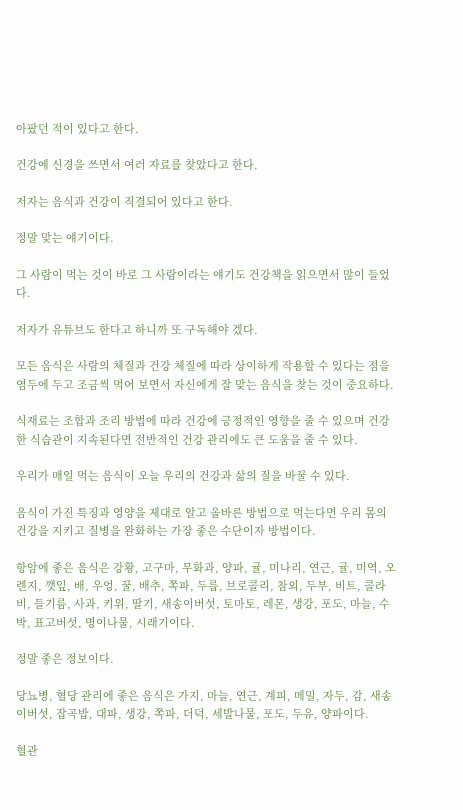아팠던 적이 있다고 한다.

건강에 신경을 쓰면서 여러 자료를 찾았다고 한다.

저자는 음식과 건강이 직결되어 있다고 한다.

정말 맞는 얘기이다.

그 사람이 먹는 것이 바로 그 사람이라는 얘기도 건강책을 읽으면서 많이 들었다.

저자가 유튜브도 한다고 하니까 또 구독해야 겠다.

모든 음식은 사람의 체질과 건강 체질에 따라 상이하게 작용할 수 있다는 점을 염두에 두고 조금씩 먹어 보면서 자신에게 잘 맞는 음식을 찾는 것이 중요하다.

식재료는 조합과 조리 방법에 따라 건강에 긍정적인 영향을 줄 수 있으며 건강한 식습관이 지속된다면 전반적인 건강 관리에도 큰 도움을 줄 수 있다.

우리가 매일 먹는 음식이 오늘 우리의 건강과 삶의 질을 바꿀 수 있다.

음식이 가진 특징과 영양을 제대로 알고 올바른 방법으로 먹는다면 우리 몸의 건강을 지키고 질병을 완화하는 가장 좋은 수단이자 방법이다.

항암에 좋은 음식은 강황, 고구마, 무화과, 양파, 귤, 미나리, 연근, 귤, 미역, 오렌지, 깻잎, 배, 우엉, 꿀, 배추, 쪽파, 두릅, 브로콜리, 참외, 두부, 비트, 콜라비, 들기름, 사과, 키위, 딸기, 새송이버섯, 토마토, 레몬, 생강, 포도, 마늘, 수박, 표고버섯, 명이나물, 시래기이다.

정말 좋은 정보이다.

당뇨병, 혈당 관리에 좋은 음식은 가지, 마늘, 연근, 계피, 메밀, 자두, 감, 새송이버섯, 잡곡밥, 대파, 생강, 쪽파, 더덕, 세발나물, 포도, 두유, 양파이다.

혈관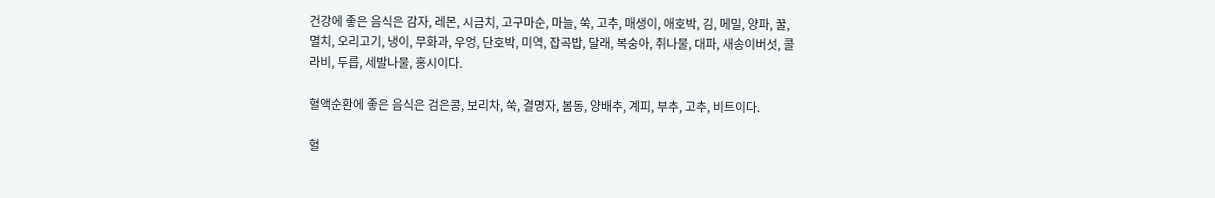건강에 좋은 음식은 감자, 레몬, 시금치, 고구마순, 마늘, 쑥, 고추, 매생이, 애호박, 김, 메밀, 양파, 꿀, 멸치, 오리고기, 냉이, 무화과, 우엉, 단호박, 미역, 잡곡밥, 달래, 복숭아, 취나물, 대파, 새송이버섯, 콜라비, 두릅, 세발나물, 홍시이다.

혈액순환에 좋은 음식은 검은콩, 보리차, 쑥, 결명자, 봄동, 양배추, 계피, 부추, 고추, 비트이다.

혈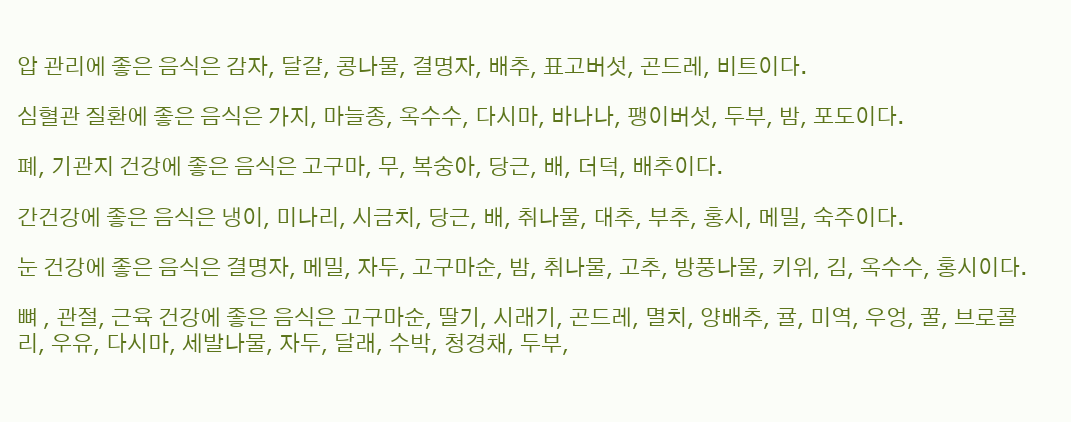압 관리에 좋은 음식은 감자, 달걀, 콩나물, 결명자, 배추, 표고버섯, 곤드레, 비트이다.

심혈관 질환에 좋은 음식은 가지, 마늘종, 옥수수, 다시마, 바나나, 팽이버섯, 두부, 밤, 포도이다.

폐, 기관지 건강에 좋은 음식은 고구마, 무, 복숭아, 당근, 배, 더덕, 배추이다.

간건강에 좋은 음식은 냉이, 미나리, 시금치, 당근, 배, 취나물, 대추, 부추, 홍시, 메밀, 숙주이다.

눈 건강에 좋은 음식은 결명자, 메밀, 자두, 고구마순, 밤, 취나물, 고추, 방풍나물, 키위, 김, 옥수수, 홍시이다.

뼈 , 관절, 근육 건강에 좋은 음식은 고구마순, 딸기, 시래기, 곤드레, 멸치, 양배추, 귤, 미역, 우엉, 꿀, 브로콜리, 우유, 다시마, 세발나물, 자두, 달래, 수박, 청경채, 두부,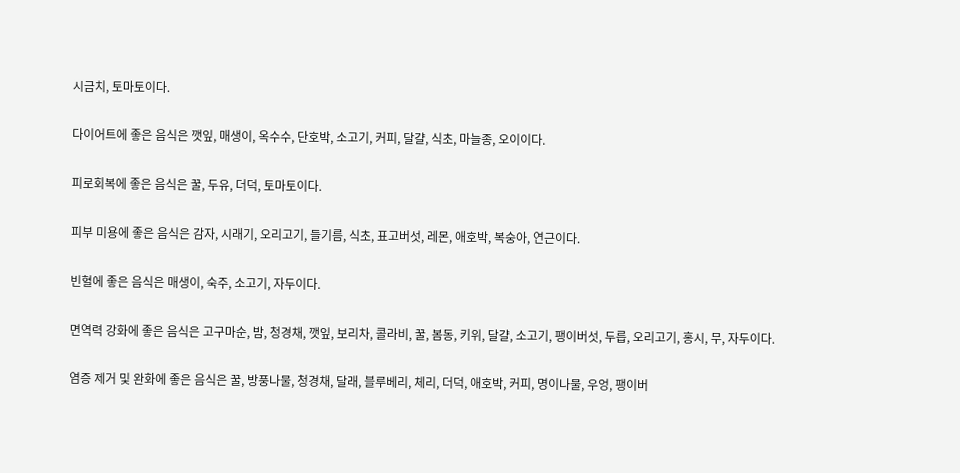시금치, 토마토이다.

다이어트에 좋은 음식은 깻잎, 매생이, 옥수수, 단호박, 소고기, 커피, 달걀, 식초, 마늘종, 오이이다.

피로회복에 좋은 음식은 꿀, 두유, 더덕, 토마토이다.

피부 미용에 좋은 음식은 감자, 시래기, 오리고기, 들기름, 식초, 표고버섯, 레몬, 애호박, 복숭아, 연근이다.

빈혈에 좋은 음식은 매생이, 숙주, 소고기, 자두이다.

면역력 강화에 좋은 음식은 고구마순, 밤, 청경채, 깻잎, 보리차, 콜라비, 꿀, 봄동, 키위, 달걀, 소고기, 팽이버섯, 두릅, 오리고기, 홍시, 무, 자두이다.

염증 제거 및 완화에 좋은 음식은 꿀, 방풍나물, 청경채, 달래, 블루베리, 체리, 더덕, 애호박, 커피, 명이나물, 우엉, 팽이버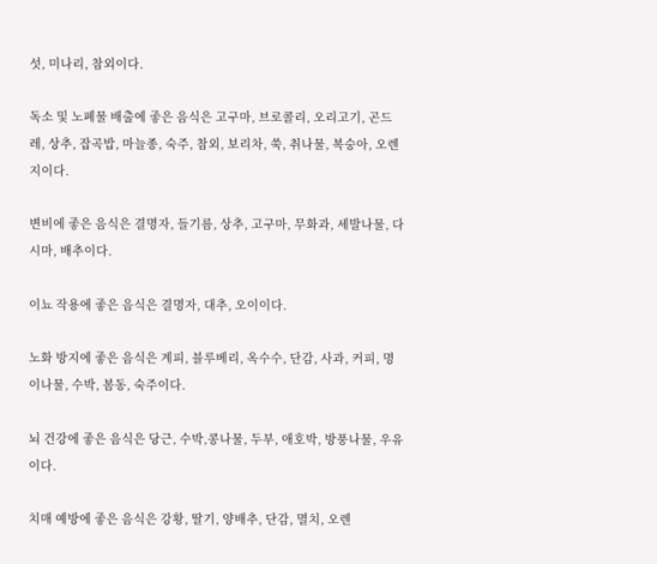섯, 미나리, 참외이다.

독소 및 노폐물 배출에 좋은 음식은 고구마, 브로콜리, 오리고기, 곤드레, 상추, 잡곡밥, 마늘종, 숙주, 참외, 보리차, 쑥, 취나물, 복숭아, 오렌지이다.

변비에 좋은 음식은 결명자, 들기름, 상추, 고구마, 무화과, 세발나물, 다시마, 배추이다.

이뇨 작용에 좋은 음식은 결명자, 대추, 오이이다.

노화 방지에 좋은 음식은 계피, 블루베리, 옥수수, 단감, 사과, 커피, 명이나물, 수박, 봄동, 숙주이다.

뇌 건강에 좋은 음식은 당근, 수박,콩나물, 두부, 애호박, 방풍나물, 우유이다.

치매 예방에 좋은 음식은 강황, 딸기, 양배추, 단감, 멸치, 오렌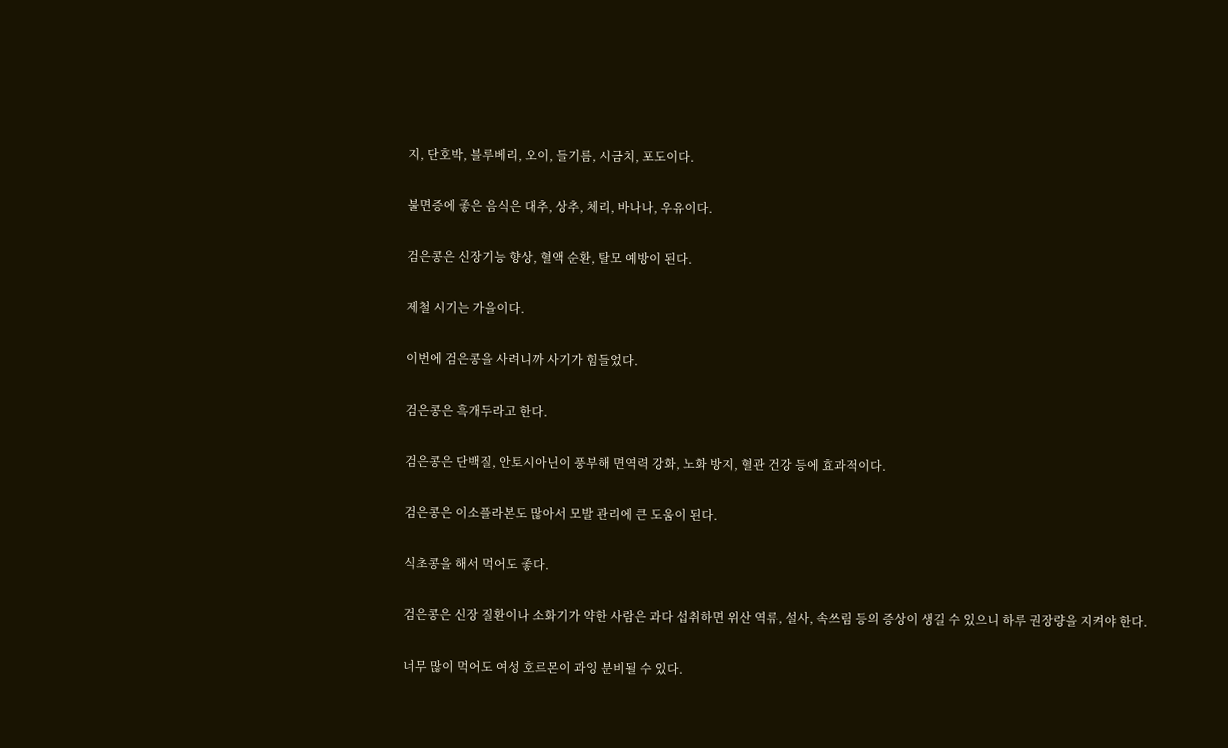지, 단호박, 블루베리, 오이, 들기름, 시금치, 포도이다.

불면증에 좋은 음식은 대추, 상추, 체리, 바나나, 우유이다.

검은콩은 신장기능 향상, 혈액 순환, 탈모 예방이 된다.

제철 시기는 가을이다.

이번에 검은콩을 사려니까 사기가 힘들었다.

검은콩은 흑개두라고 한다.

검은콩은 단백질, 안토시아닌이 풍부해 면역력 강화, 노화 방지, 혈관 건강 등에 효과적이다.

검은콩은 이소플라본도 많아서 모발 관리에 큰 도움이 된다.

식초콩을 해서 먹어도 좋다.

검은콩은 신장 질환이나 소화기가 약한 사람은 과다 섭취하면 위산 역류, 설사, 속쓰림 등의 증상이 생길 수 있으니 하루 권장량을 지켜야 한다.

너무 많이 먹어도 여성 호르몬이 과잉 분비될 수 있다.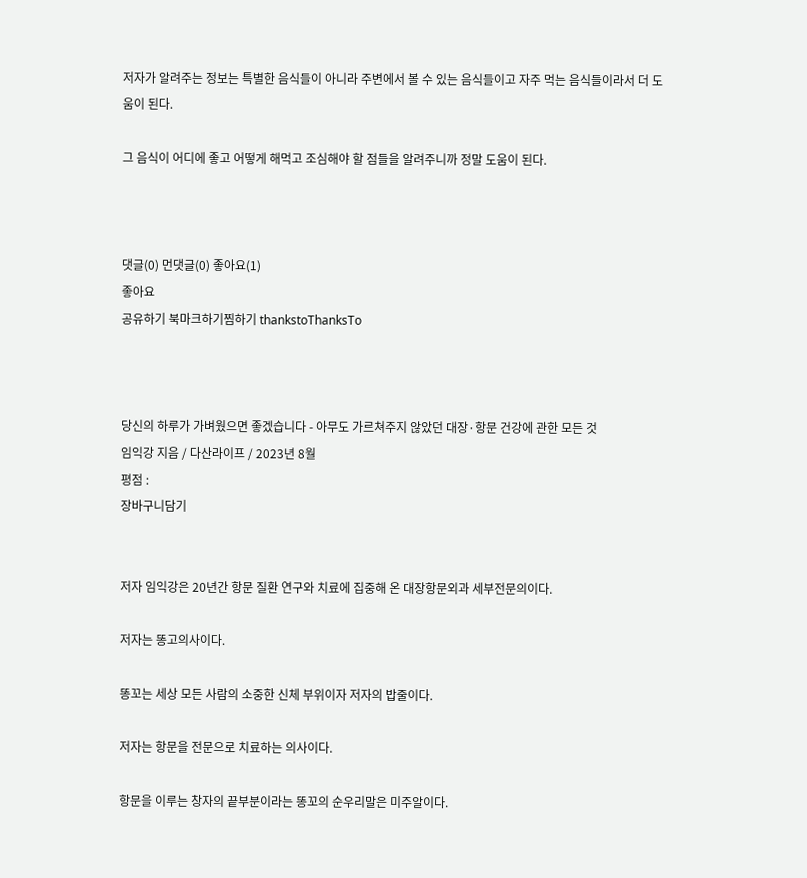저자가 알려주는 정보는 특별한 음식들이 아니라 주변에서 볼 수 있는 음식들이고 자주 먹는 음식들이라서 더 도움이 된다.

그 음식이 어디에 좋고 어떻게 해먹고 조심해야 할 점들을 알려주니까 정말 도움이 된다.



댓글(0) 먼댓글(0) 좋아요(1)
좋아요
공유하기 북마크하기찜하기 thankstoThanksTo



당신의 하루가 가벼웠으면 좋겠습니다 - 아무도 가르쳐주지 않았던 대장·항문 건강에 관한 모든 것
임익강 지음 / 다산라이프 / 2023년 8월
평점 :
장바구니담기


저자 임익강은 20년간 항문 질환 연구와 치료에 집중해 온 대장항문외과 세부전문의이다.

저자는 똥고의사이다.

똥꼬는 세상 모든 사람의 소중한 신체 부위이자 저자의 밥줄이다.

저자는 항문을 전문으로 치료하는 의사이다.

항문을 이루는 창자의 끝부분이라는 똥꼬의 순우리말은 미주알이다.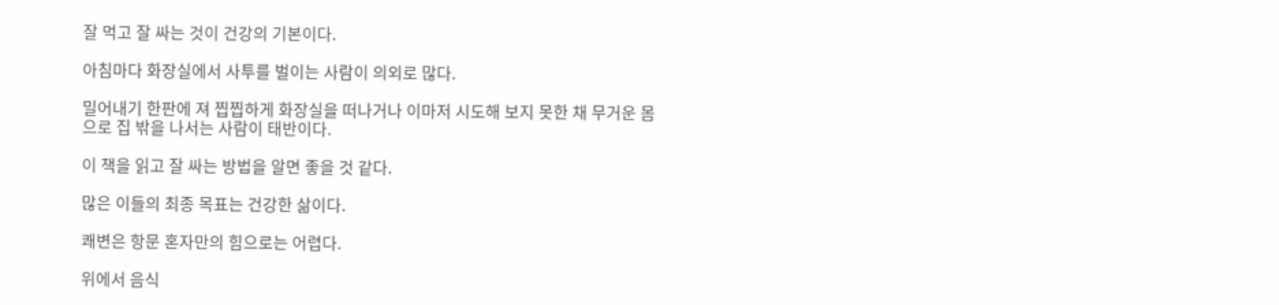잘 먹고 잘 싸는 것이 건강의 기본이다.

아침마다 화장실에서 사투를 벌이는 사람이 의외로 많다.

밀어내기 한판에 져 찝찝하게 화장실을 떠나거나 이마저 시도해 보지 못한 채 무거운 몸으로 집 밖을 나서는 사람이 태반이다.

이 책을 읽고 잘 싸는 방법을 알면 좋을 것 같다.

많은 이들의 최종 목표는 건강한 삶이다.

쾌변은 항문 혼자만의 힘으로는 어렵다.

위에서 음식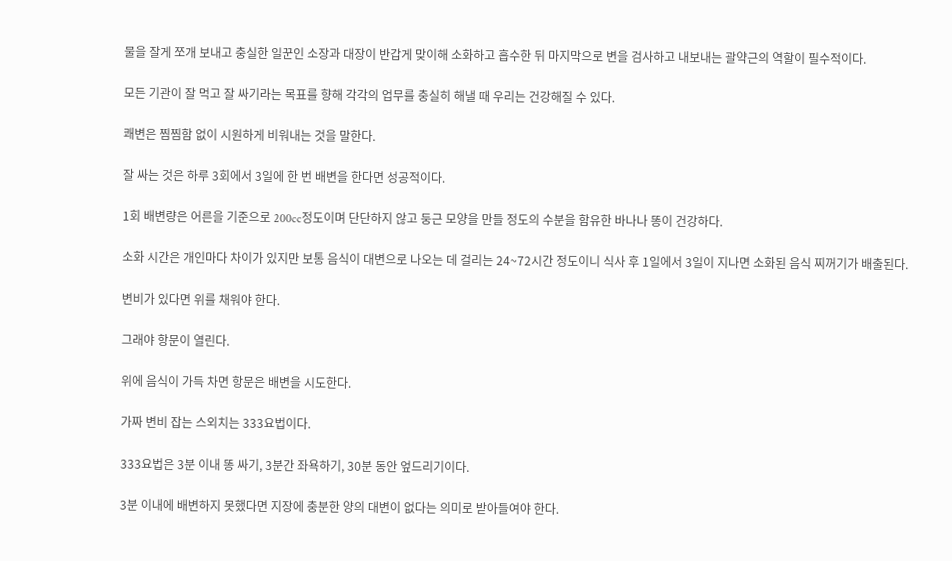물을 잘게 쪼개 보내고 충실한 일꾼인 소장과 대장이 반갑게 맞이해 소화하고 흡수한 뒤 마지막으로 변을 검사하고 내보내는 괄약근의 역할이 필수적이다.

모든 기관이 잘 먹고 잘 싸기라는 목표를 향해 각각의 업무를 충실히 해낼 때 우리는 건강해질 수 있다.

쾌변은 찜찜함 없이 시원하게 비워내는 것을 말한다.

잘 싸는 것은 하루 3회에서 3일에 한 번 배변을 한다면 성공적이다.

1회 배변량은 어른을 기준으로 200cc정도이며 단단하지 않고 둥근 모양을 만들 정도의 수분을 함유한 바나나 똥이 건강하다.

소화 시간은 개인마다 차이가 있지만 보통 음식이 대변으로 나오는 데 걸리는 24~72시간 정도이니 식사 후 1일에서 3일이 지나면 소화된 음식 찌꺼기가 배출된다.

변비가 있다면 위를 채워야 한다.

그래야 항문이 열린다.

위에 음식이 가득 차면 항문은 배변을 시도한다.

가짜 변비 잡는 스외치는 333요법이다.

333요법은 3분 이내 똥 싸기, 3분간 좌욕하기, 30분 동안 엎드리기이다.

3분 이내에 배변하지 못했다면 지장에 충분한 양의 대변이 없다는 의미로 받아들여야 한다.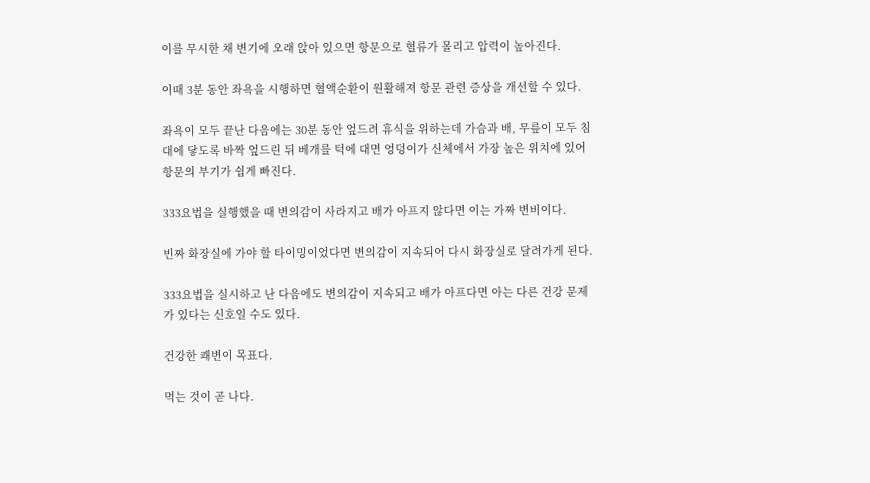이를 무시한 채 변기에 오래 앉아 있으면 항문으로 혈류가 몰리고 압력이 높아진다.

이때 3분 동안 좌욕을 시행하면 혈액순환이 원활해져 항문 관련 증상을 개선할 수 있다.

좌욕이 모두 끝난 다음에는 30분 동안 엎드려 휴식을 위하는데 가슴과 배, 무릎이 모두 침대에 닿도록 바짝 엎드린 뒤 베개를 턱에 대면 엉덩이가 신체에서 가장 높은 위치에 있어 항문의 부기가 쉽게 빠진다.

333요법을 실행했을 때 변의감이 사라지고 배가 아프지 않다면 이는 가짜 변비이다.

빈짜 화장실에 가야 할 타이밍이었다면 변의감이 지속되어 다시 화장실로 달려가게 된다.

333요법을 실시하고 난 다음에도 변의감이 지속되고 배가 아프다면 아는 다른 건강 문제가 있다는 신호일 수도 있다.

건강한 쾌변이 목표다.

먹는 것이 곧 나다.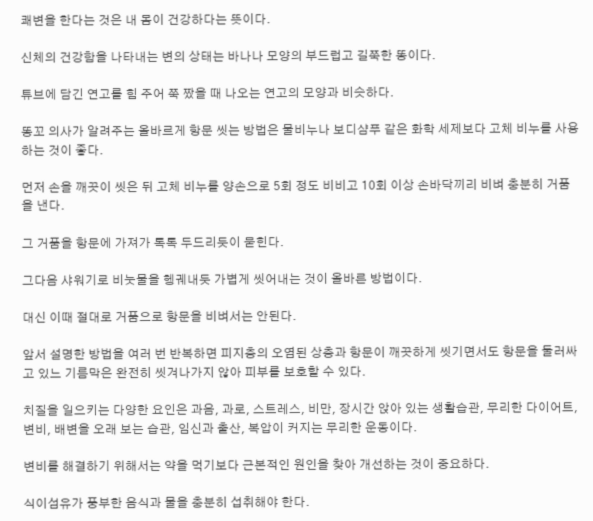쾌변을 한다는 것은 내 몸이 건강하다는 뜻이다.

신체의 건강함을 나타내는 변의 상태는 바나나 모양의 부드럽고 길쭉한 똥이다.

튜브에 담긴 연고를 힘 주어 쭉 짰을 때 나오는 연고의 모양과 비슷하다.

똥꼬 의사가 알려주는 올바르게 항문 씻는 방법은 물비누나 보디샴푸 같은 화학 세제보다 고체 비누를 사용하는 것이 좋다.

먼저 손을 깨끗이 씻은 뒤 고체 비누를 양손으로 5회 정도 비비고 10회 이상 손바닥끼리 비벼 충분히 거품을 낸다.

그 거품을 항문에 가져가 톡톡 두드리듯이 묻힌다.

그다음 샤워기로 비눗물을 헹궤내듯 가볍게 씻어내는 것이 올바른 방법이다.

대신 이때 절대로 거품으로 항문을 비벼서는 안된다.

앞서 설명한 방법을 여러 번 반복하면 피지층의 오염된 상층과 항문이 깨끗하게 씻기면서도 항문을 둘러싸고 있느 기름막은 완전히 씻겨나가지 않아 피부를 보호할 수 있다.

치질을 일으키는 다양한 요인은 과음, 과로, 스트레스, 비만, 장시간 앉아 있는 생활습관, 무리한 다이어트, 변비, 배변을 오래 보는 습관, 임신과 출산, 복압이 커지는 무리한 운동이다.

변비를 해결하기 위해서는 약을 먹기보다 근본적인 원인을 찾아 개선하는 것이 중요하다.

식이섬유가 풍부한 음식과 물을 충분히 섭취해야 한다.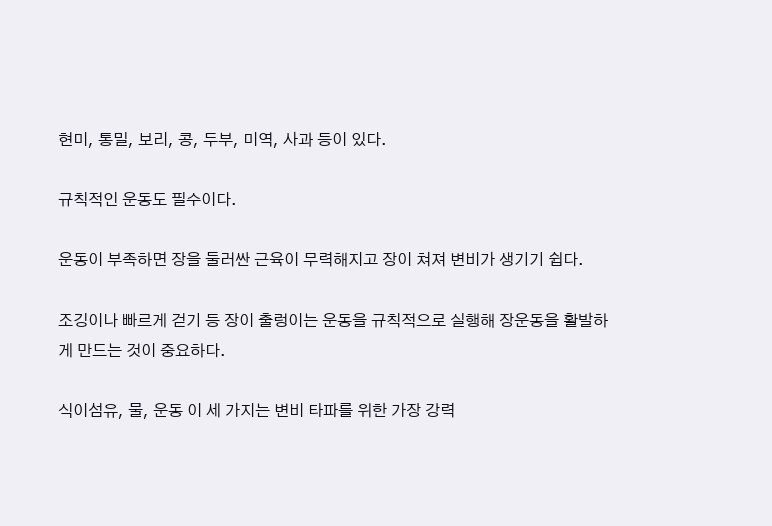현미, 통밀, 보리, 콩, 두부, 미역, 사과 등이 있다.

규칙적인 운동도 필수이다.

운동이 부족하면 장을 둘러싼 근육이 무력해지고 장이 쳐져 변비가 생기기 쉽다.

조깅이나 빠르게 걷기 등 장이 출렁이는 운동을 규칙적으로 실행해 장운동을 활발하게 만드는 것이 중요하다.

식이섬유, 물, 운동 이 세 가지는 변비 타파를 위한 가장 강력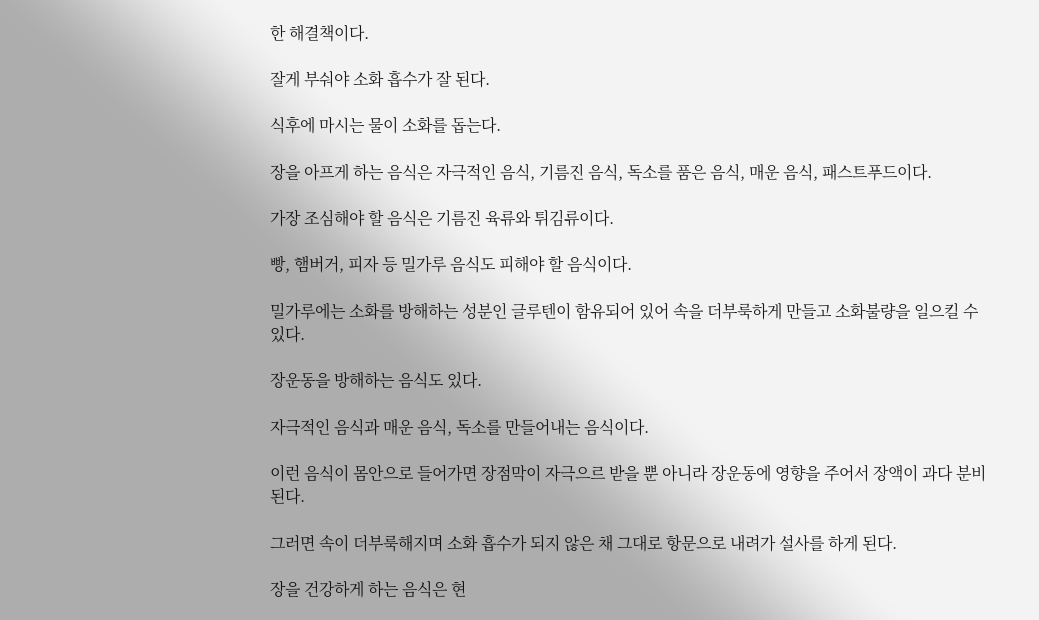한 해결책이다.

잘게 부숴야 소화 흡수가 잘 된다.

식후에 마시는 물이 소화를 돕는다.

장을 아프게 하는 음식은 자극적인 음식, 기름진 음식, 독소를 품은 음식, 매운 음식, 패스트푸드이다.

가장 조심해야 할 음식은 기름진 육류와 튀김류이다.

빵, 햄버거, 피자 등 밀가루 음식도 피해야 할 음식이다.

밀가루에는 소화를 방해하는 성분인 글루텐이 함유되어 있어 속을 더부룩하게 만들고 소화불량을 일으킬 수 있다.

장운동을 방해하는 음식도 있다.

자극적인 음식과 매운 음식, 독소를 만들어내는 음식이다.

이런 음식이 몸안으로 들어가면 장점막이 자극으르 받을 뿐 아니라 장운동에 영향을 주어서 장액이 과다 분비된다.

그러면 속이 더부룩해지며 소화 흡수가 되지 않은 채 그대로 항문으로 내려가 설사를 하게 된다.

장을 건강하게 하는 음식은 현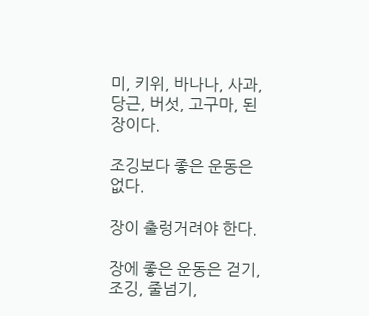미, 키위, 바나나, 사과, 당근, 버섯, 고구마, 된장이다.

조깅보다 좋은 운동은 없다.

장이 출렁거려야 한다.

장에 좋은 운동은 걷기, 조깅, 줄넘기,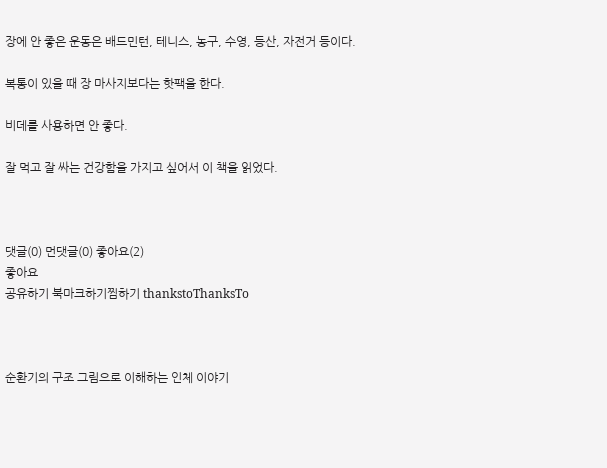장에 안 좋은 운동은 배드민턴, 테니스, 농구, 수영, 등산, 자전거 등이다.

복통이 있을 때 장 마사지보다는 핫팩을 한다.

비데를 사용하면 안 좋다.

잘 먹고 잘 싸는 건강함을 가지고 싶어서 이 책을 읽었다.



댓글(0) 먼댓글(0) 좋아요(2)
좋아요
공유하기 북마크하기찜하기 thankstoThanksTo



순환기의 구조 그림으로 이해하는 인체 이야기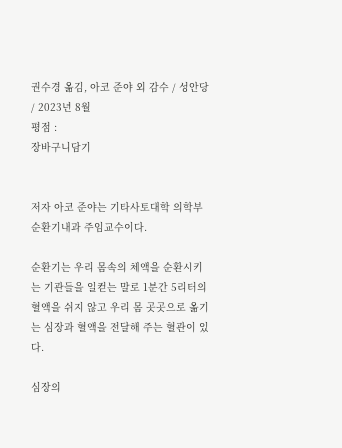권수경 옮김, 아코 준야 외 감수 / 성안당 / 2023년 8월
평점 :
장바구니담기


저자 아코 준야는 기타사토대학 의학부 순환기내과 주임교수이다.

순환기는 우리 몸속의 체액을 순환시키는 기관들을 일컫는 말로 1분간 5리터의 혈액을 쉬지 않고 우리 몸 곳곳으로 옮기는 심장과 혈액을 전달해 주는 혈관이 있다.

심장의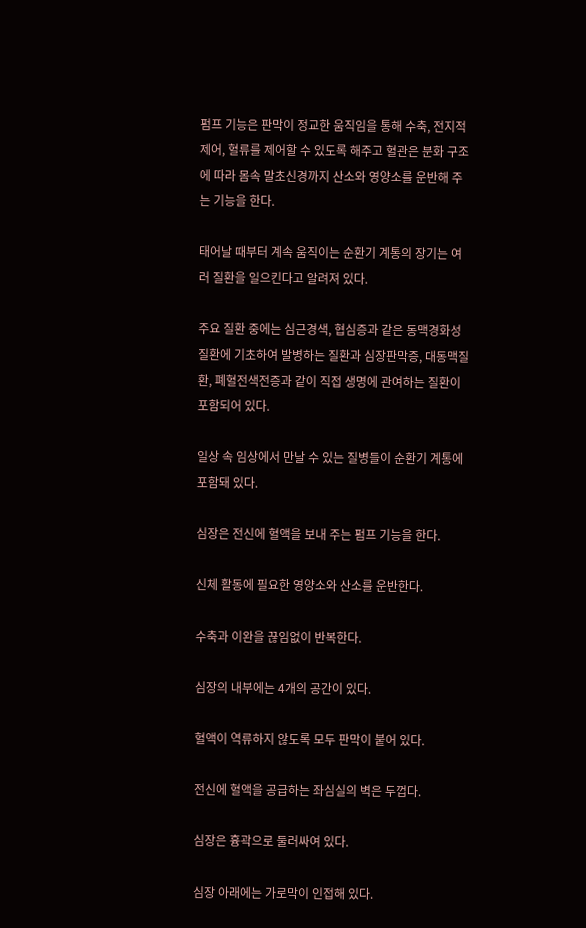펌프 기능은 판막이 정교한 움직임을 통해 수축, 전지적 제어, 혈류를 제어할 수 있도록 해주고 혈관은 분화 구조에 따라 몸속 말초신경까지 산소와 영양소를 운반해 주는 기능을 한다.

태어날 때부터 계속 움직이는 순환기 계통의 장기는 여러 질환을 일으킨다고 알려져 있다.

주요 질환 중에는 심근경색, 협심증과 같은 동맥경화성 질환에 기초하여 발병하는 질환과 심장판막증, 대동맥질환, 폐혈전색전증과 같이 직접 생명에 관여하는 질환이 포함되어 있다.

일상 속 임상에서 만날 수 있는 질병들이 순환기 계통에 포함돼 있다.

심장은 전신에 혈액을 보내 주는 펌프 기능을 한다.

신체 활동에 필요한 영양소와 산소를 운반한다.

수축과 이완을 끊임없이 반복한다.

심장의 내부에는 4개의 공간이 있다.

혈액이 역류하지 않도록 모두 판막이 붙어 있다.

전신에 혈액을 공급하는 좌심실의 벽은 두껍다.

심장은 흉곽으로 둘러싸여 있다.

심장 아래에는 가로막이 인접해 있다.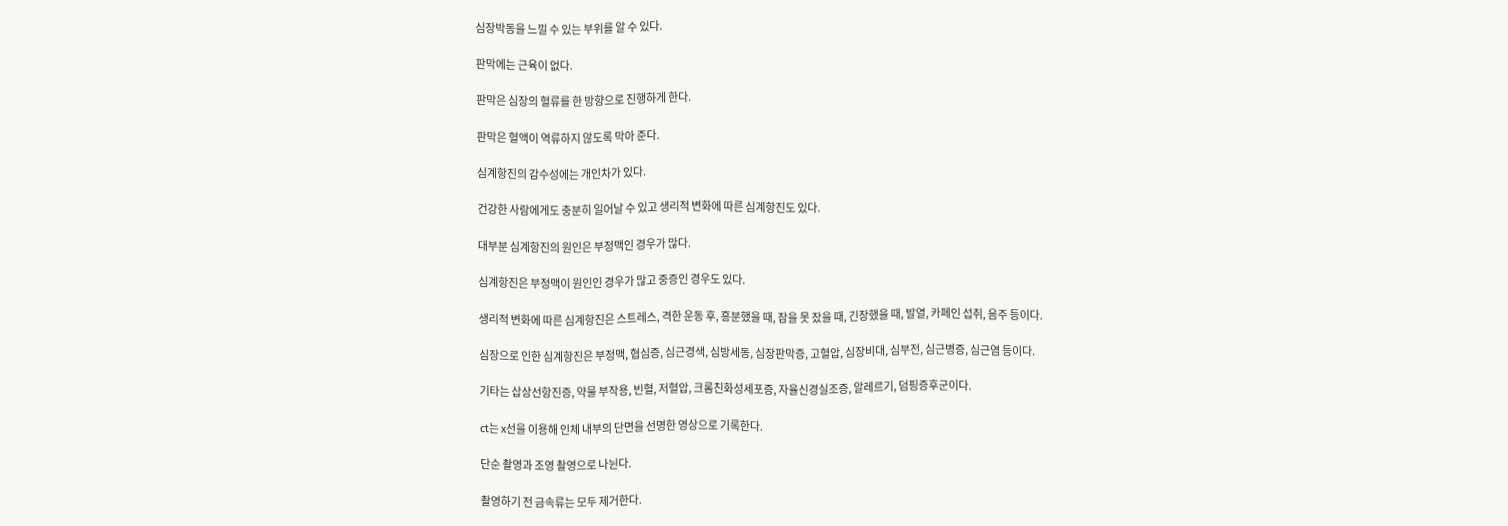심장박동을 느낄 수 있는 부위를 알 수 있다.

판막에는 근육이 없다.

판막은 심장의 혈류를 한 방향으로 진행하게 한다.

판막은 혈액이 역류하지 않도록 막아 준다.

심계항진의 감수성에는 개인차가 있다.

건강한 사람에게도 충분히 일어날 수 있고 생리적 변화에 따른 심계항진도 있다.

대부분 심계항진의 원인은 부정맥인 경우가 많다.

심계항진은 부정맥이 원인인 경우가 많고 중증인 경우도 있다.

생리적 변화에 따른 심계항진은 스트레스, 격한 운동 후, 흥분했을 때, 잠을 못 잤을 때, 긴장했을 때, 발열, 카페인 섭취, 음주 등이다.

심장으로 인한 심계항진은 부정맥, 협심증, 심근경색, 심방세동, 심장판막증, 고혈압, 심장비대, 심부전, 심근병증, 심근염 등이다.

기타는 삽상선항진증, 약물 부작용, 빈혈, 저혈압, 크롬친화성세포증, 자율신경실조증, 알레르기, 덤핑증후군이다.

ct는 x선을 이용해 인체 내부의 단면을 선명한 영상으로 기록한다.

단순 촬영과 조영 촬영으로 나뉜다.

촬영하기 전 금속류는 모두 제거한다.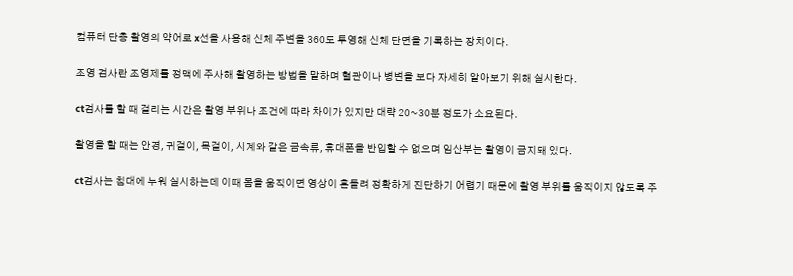컴퓨터 단층 촬영의 약어로 x선을 사용해 신체 주변을 360도 투영해 신체 단면을 기록하는 장치이다.

조영 검사란 조영제를 정맥에 주사해 촬영하는 방법을 말하며 혈관이나 병변을 보다 자세히 알아보기 위해 실시한다.

ct검사를 할 때 걸리는 시간은 촬영 부위나 조건에 따라 차이가 있지만 대략 20~30분 정도가 소요된다.

촬영을 할 때는 안경, 귀걸이, 목걸이, 시계와 같은 금속류, 휴대폰을 반입할 수 없으며 임산부는 촬영이 금지돼 있다.

ct검사는 침대에 누워 실시하는데 이때 몸을 움직이면 영상이 흔들려 정확하게 진단하기 어렵기 때문에 촬영 부위를 움직이지 않도록 주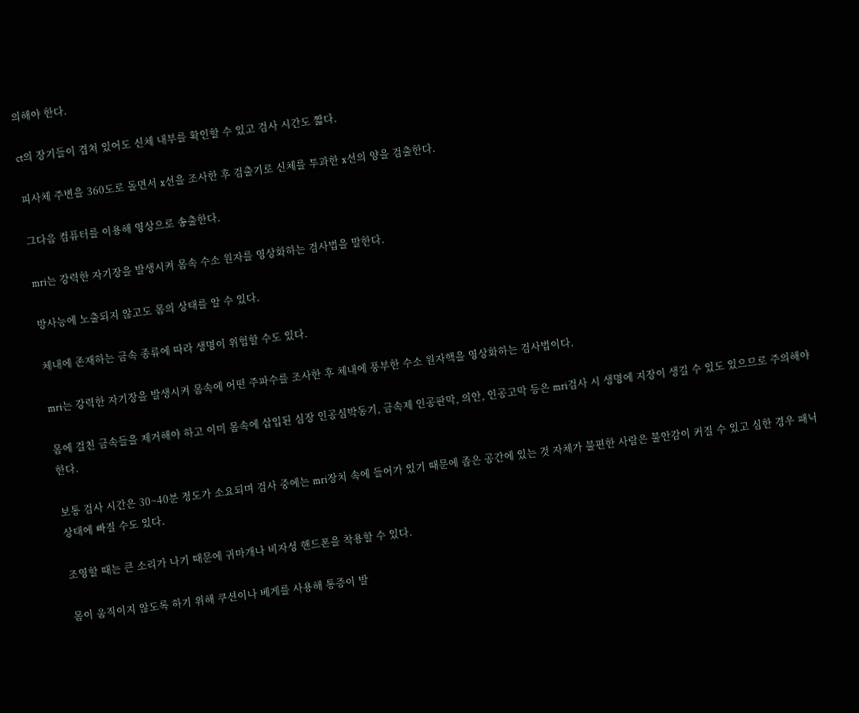의해야 한다.

ct의 장기들이 겹쳐 있어도 신체 내부를 확인할 수 있고 검사 시간도 짧다.

피사체 주변을 360도로 돌면서 x선을 조사한 후 검출기로 신체를 투과한 x선의 양을 검출한다.

그다음 컴퓨터를 이용해 영상으로 송출한다.

mri는 강력한 자기장을 발생시켜 몸속 수소 원자를 영상화하는 검사법을 말한다.

방사능에 노출되지 않고도 몸의 상태를 알 수 있다.

체내에 존재하는 금속 종류에 따라 생명이 위험할 수도 있다.

mri는 강력한 자기장을 발생시켜 몸속에 어떤 주파수를 조사한 후 체내에 풍부한 수소 원자핵을 영상화하는 검사법이다.

몸에 걸친 금속들을 제거해야 하고 이미 몸속에 삽입된 심장 인공심박동기, 금속제 인공판막, 의안, 인공고막 등은 mri검사 시 생명에 지장이 생길 수 있도 있으므로 주의해야 한다.

보통 검사 시간은 30~40분 정도가 소요되며 검사 중에는 mri장치 속에 들어가 있기 때문에 좁은 공간에 있는 것 자체가 불편한 사람은 불안감이 커질 수 있고 심한 경우 패닉 상태에 빠질 수도 있다.

조영할 때는 큰 소리가 나기 때문에 귀마개나 비자성 핸드폰을 착용할 수 있다.

몸이 움직이지 않도록 하기 위해 쿠션이나 베게를 사용해 통증이 발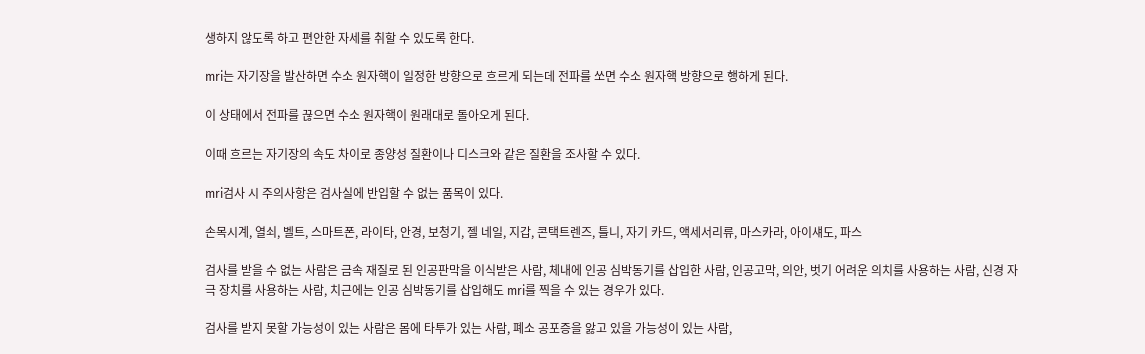생하지 않도록 하고 편안한 자세를 취할 수 있도록 한다.

mri는 자기장을 발산하면 수소 원자핵이 일정한 방향으로 흐르게 되는데 전파를 쏘면 수소 원자핵 방향으로 행하게 된다.

이 상태에서 전파를 끊으면 수소 원자핵이 원래대로 돌아오게 된다.

이때 흐르는 자기장의 속도 차이로 종양성 질환이나 디스크와 같은 질환을 조사할 수 있다.

mri검사 시 주의사항은 검사실에 반입할 수 없는 품목이 있다.

손목시계, 열쇠, 벨트, 스마트폰, 라이타, 안경, 보청기, 젤 네일, 지갑, 콘택트렌즈, 틀니, 자기 카드, 액세서리류, 마스카라, 아이섀도, 파스

검사를 받을 수 없는 사람은 금속 재질로 된 인공판막을 이식받은 사람, 체내에 인공 심박동기를 삽입한 사람, 인공고막, 의안, 벗기 어려운 의치를 사용하는 사람, 신경 자극 장치를 사용하는 사람, 치근에는 인공 심박동기를 삽입해도 mri를 찍을 수 있는 경우가 있다.

검사를 받지 못할 가능성이 있는 사람은 몸에 타투가 있는 사람, 폐소 공포증을 앓고 있을 가능성이 있는 사람,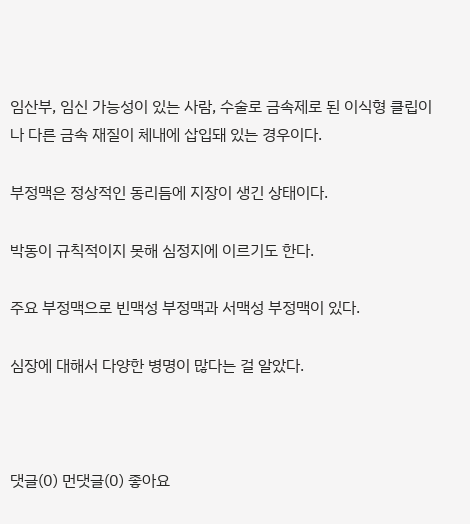임산부, 임신 가능성이 있는 사람, 수술로 금속제로 된 이식형 클립이나 다른 금속 재질이 체내에 삽입돼 있는 경우이다.

부정맥은 정상적인 동리듬에 지장이 생긴 상태이다.

박동이 규칙적이지 못해 심정지에 이르기도 한다.

주요 부정맥으로 빈맥성 부정맥과 서맥성 부정맥이 있다.

심장에 대해서 다양한 병명이 많다는 걸 알았다.



댓글(0) 먼댓글(0) 좋아요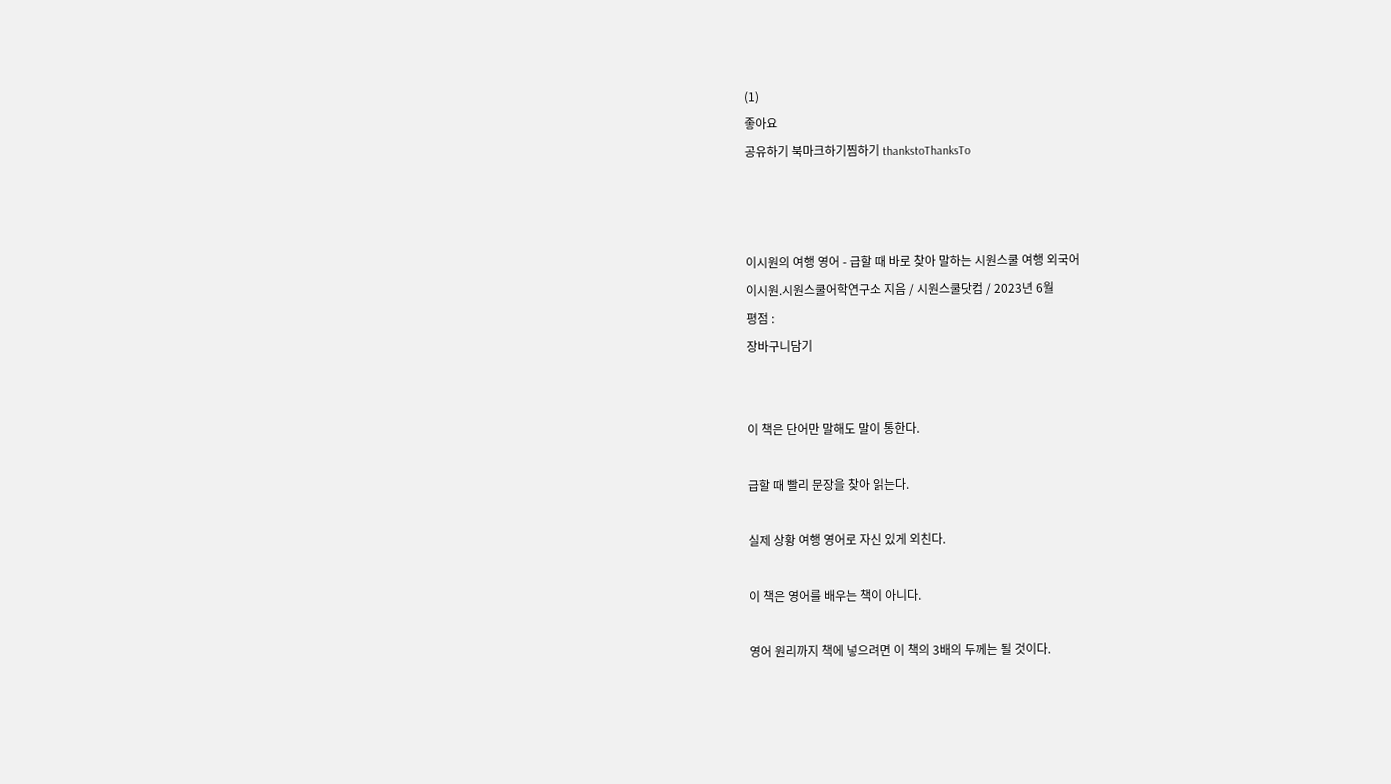(1)
좋아요
공유하기 북마크하기찜하기 thankstoThanksTo



이시원의 여행 영어 - 급할 때 바로 찾아 말하는 시원스쿨 여행 외국어
이시원.시원스쿨어학연구소 지음 / 시원스쿨닷컴 / 2023년 6월
평점 :
장바구니담기


이 책은 단어만 말해도 말이 통한다.

급할 때 빨리 문장을 찾아 읽는다.

실제 상황 여행 영어로 자신 있게 외친다.

이 책은 영어를 배우는 책이 아니다.

영어 원리까지 책에 넣으려면 이 책의 3배의 두께는 될 것이다.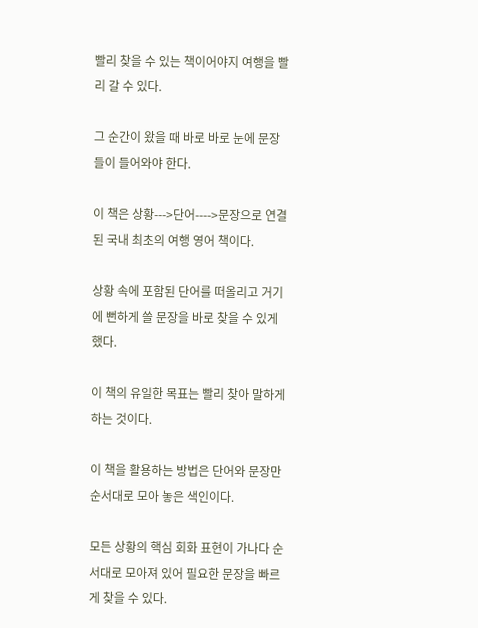빨리 찾을 수 있는 책이어야지 여행을 빨리 갈 수 있다.

그 순간이 왔을 때 바로 바로 눈에 문장들이 들어와야 한다.

이 책은 상황--->단어---->문장으로 연결된 국내 최초의 여행 영어 책이다.

상황 속에 포함된 단어를 떠올리고 거기에 뻔하게 쓸 문장을 바로 찾을 수 있게 했다.

이 책의 유일한 목표는 빨리 찾아 말하게 하는 것이다.

이 책을 활용하는 방법은 단어와 문장만 순서대로 모아 놓은 색인이다.

모든 상황의 핵심 회화 표현이 가나다 순서대로 모아져 있어 필요한 문장을 빠르게 찾을 수 있다.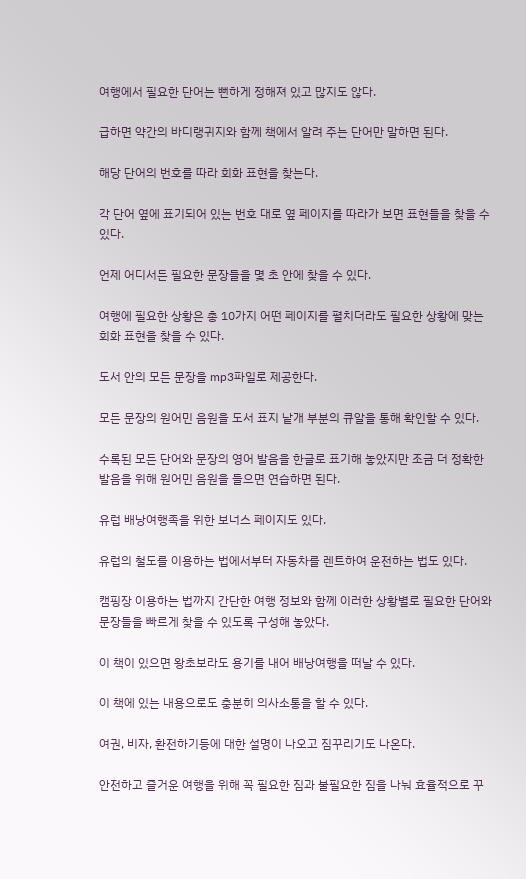여행에서 필요한 단어는 뻔하게 정해져 있고 많지도 않다.

급하면 약간의 바디랭귀지와 함께 책에서 알려 주는 단어만 말하면 된다.

해당 단어의 번호를 따라 회화 표현을 찾는다.

각 단어 옆에 표기되어 있는 번호 대로 옆 페이지를 따라가 보면 표현들을 찾을 수 있다.

언제 어디서든 필요한 문장들을 몇 초 안에 찾을 수 있다.

여행에 필요한 상황은 총 10가지 어떤 페이지를 펼치더라도 필요한 상황에 맞는 회화 표현을 찾을 수 있다.

도서 안의 모든 문장을 mp3파일로 제공한다.

모든 문장의 원어민 음원을 도서 표지 낱개 부분의 큐알을 통해 확인할 수 있다.

수록된 모든 단어와 문장의 영어 발음을 한글로 표기해 놓았지만 조금 더 정확한 발음을 위해 원어민 음원을 들으면 연습하면 된다.

유럽 배낭여행족을 위한 보너스 페이지도 있다.

유럽의 철도를 이용하는 법에서부터 자동차를 렌트하여 운전하는 법도 있다.

캠핑장 이용하는 법까지 간단한 여행 정보와 함께 이러한 상황별로 필요한 단어와 문장들을 빠르게 찾을 수 있도록 구성해 놓았다.

이 책이 있으면 왕초보라도 용기를 내어 배낭여행을 떠날 수 있다.

이 책에 있는 내용으로도 충분히 의사소통을 할 수 있다.

여권, 비자, 환전하기등에 대한 설명이 나오고 짐꾸리기도 나온다.

안전하고 즐거운 여행을 위해 꼭 필요한 짐과 불필요한 짐을 나눠 효율적으로 꾸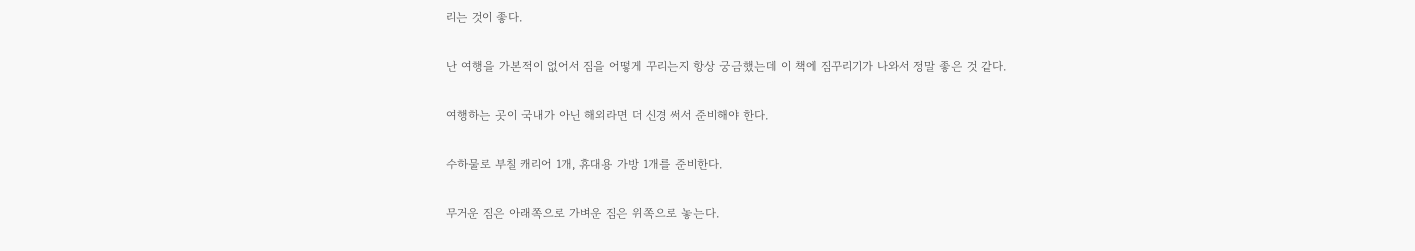리는 것이 좋다.

난 여행을 가본적이 없어서 짐을 어떻게 꾸리는지 항상 궁금했는데 이 책에 짐꾸리기가 나와서 정말 좋은 것 같다.

여행하는 곳이 국내가 아닌 해외라면 더 신경 써서 준비해야 한다.

수하물로 부칠 캐리어 1개, 휴대용 가방 1개를 준비한다.

무거운 짐은 아래쪽으로 가벼운 짐은 위쪽으로 놓는다.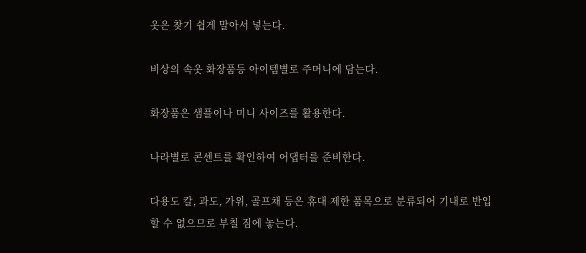옷은 찾기 쉽게 말아서 넣는다.

비상의 속옷 화장품등 아이템별로 주머니에 담는다.

화장품은 샘플이나 미니 사이즈를 활용한다.

나라별로 콘센트를 확인하여 어댑터를 준비한다.

다용도 칼, 과도, 가위, 골프채 등은 휴대 제한 품목으로 분류되어 기내로 반입할 수 없으므로 부칠 짐에 놓는다.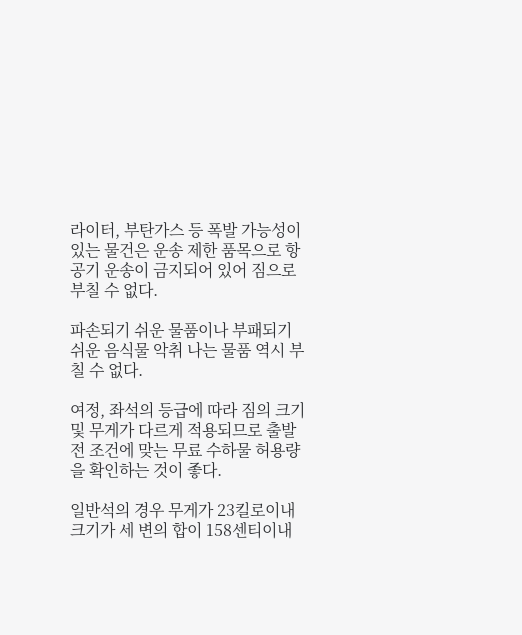라이터, 부탄가스 등 폭발 가능성이 있는 물건은 운송 제한 품목으로 항공기 운송이 금지되어 있어 짐으로 부칠 수 없다.

파손되기 쉬운 물품이나 부패되기 쉬운 음식물 악취 나는 물품 역시 부칠 수 없다.

여정, 좌석의 등급에 따라 짐의 크기 및 무게가 다르게 적용되므로 출발 전 조건에 맞는 무료 수하물 허용량을 확인하는 것이 좋다.

일반석의 경우 무게가 23킬로이내 크기가 세 변의 합이 158센티이내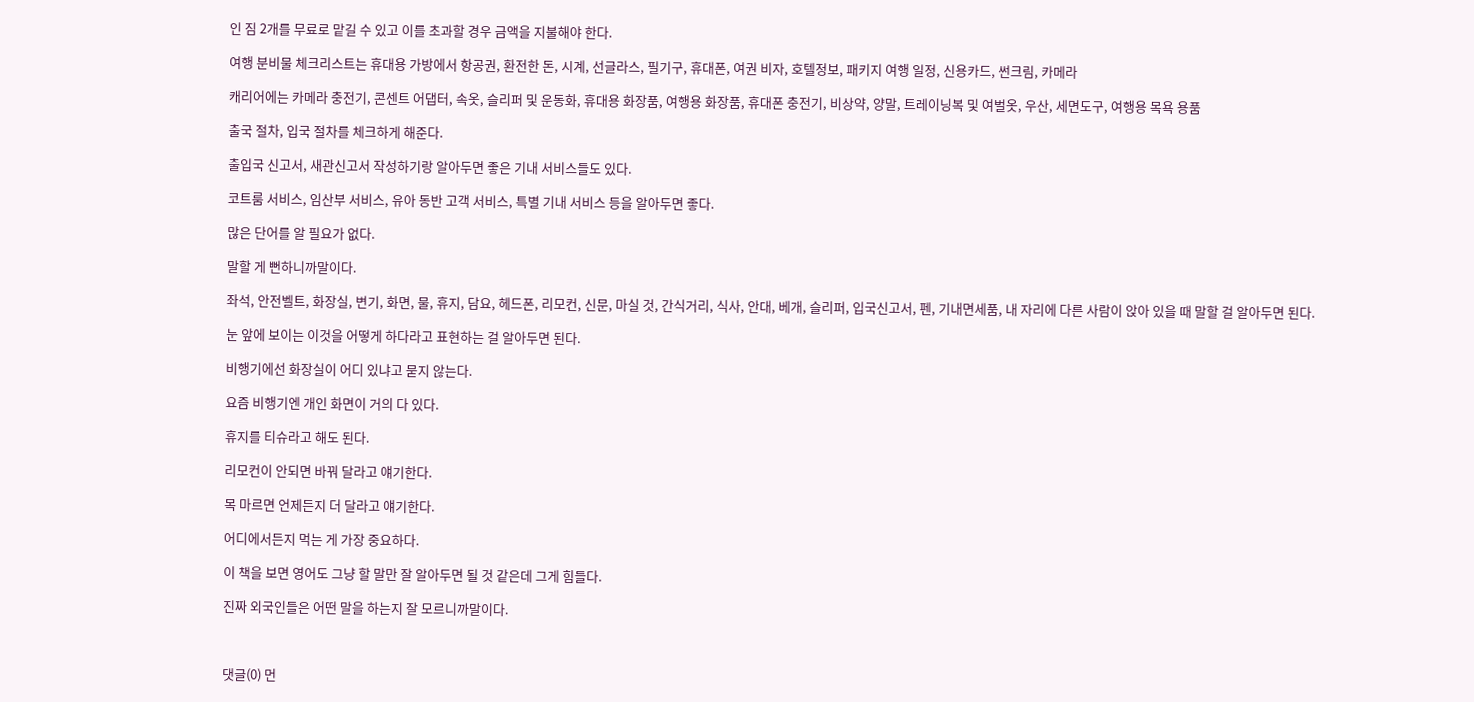인 짐 2개를 무료로 맡길 수 있고 이를 초과할 경우 금액을 지불해야 한다.

여행 분비물 체크리스트는 휴대용 가방에서 항공권, 환전한 돈, 시계, 선글라스, 필기구, 휴대폰, 여권 비자, 호텔정보, 패키지 여행 일정, 신용카드, 썬크림, 카메라

캐리어에는 카메라 충전기, 콘센트 어댑터, 속옷, 슬리퍼 및 운동화, 휴대용 화장품, 여행용 화장품, 휴대폰 충전기, 비상약, 양말, 트레이닝복 및 여벌옷, 우산, 세면도구, 여행용 목욕 용품

출국 절차, 입국 절차를 체크하게 해준다.

출입국 신고서, 새관신고서 작성하기랑 알아두면 좋은 기내 서비스들도 있다.

코트룸 서비스, 임산부 서비스, 유아 동반 고객 서비스, 특별 기내 서비스 등을 알아두면 좋다.

많은 단어를 알 필요가 없다.

말할 게 뻔하니까말이다.

좌석, 안전벨트, 화장실, 변기, 화면, 물, 휴지, 담요, 헤드폰, 리모컨, 신문, 마실 것, 간식거리, 식사, 안대, 베개, 슬리퍼, 입국신고서, 펜, 기내면세품, 내 자리에 다른 사람이 앉아 있을 때 말할 걸 알아두면 된다.

눈 앞에 보이는 이것을 어떻게 하다라고 표현하는 걸 알아두면 된다.

비행기에선 화장실이 어디 있냐고 묻지 않는다.

요즘 비행기엔 개인 화면이 거의 다 있다.

휴지를 티슈라고 해도 된다.

리모컨이 안되면 바꿔 달라고 얘기한다.

목 마르면 언제든지 더 달라고 얘기한다.

어디에서든지 먹는 게 가장 중요하다.

이 책을 보면 영어도 그냥 할 말만 잘 알아두면 될 것 같은데 그게 힘들다.

진짜 외국인들은 어떤 말을 하는지 잘 모르니까말이다.



댓글(0) 먼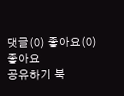댓글(0) 좋아요(0)
좋아요
공유하기 북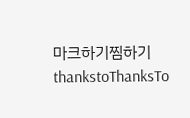마크하기찜하기 thankstoThanksTo